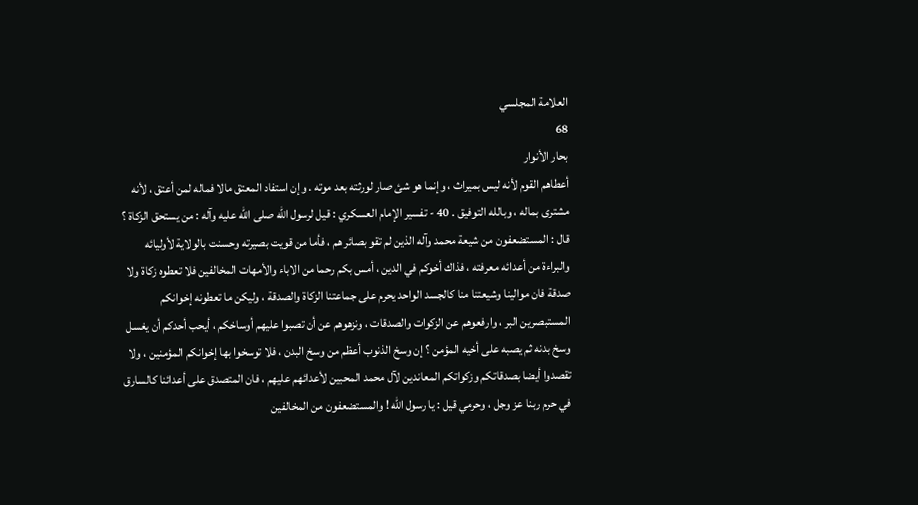العلامة المجلسي
68
بحار الأنوار
أعطاهم القوم لأنه ليس بميراث ، وإنما هو شئ صار لورثته بعد موته . وإن استفاد المعتق مالا فماله لمن أعتق ، لأنه مشترى بماله ، وبالله التوفيق . 40 - تفسير الإمام العسكري : قيل لرسول الله صلى الله عليه وآله : من يستحق الزكاة ؟ قال : المستضعفون من شيعة محمد وآله الذين لم تقو بصائر هم ، فأما من قويت بصيرته وحسنت بالولاية لأوليائه والبراءة من أعدائه معرفته ، فذاك أخوكم في الدين ، أمس بكم رحما من الاباء والأمهات المخالفين فلا تعطوه زكاة ولا صدقة فان موالينا وشيعتنا منا كالجسد الواحد يحرم على جماعتنا الزكاة والصدقة ، وليكن ما تعطونه إخوانكم المستبصرين البر ، وارفعوهم عن الزكوات والصدقات ، ونزهوهم عن أن تصبوا عليهم أوساخكم ، أيحب أحدكم أن يغسل وسخ بدنه ثم يصبه على أخيه المؤمن ؟ إن وسخ الذنوب أعظم من وسخ البدن ، فلا توسخوا بها إخوانكم المؤمنين ، ولا تقصدوا أيضا بصدقاتكم وزكواتكم المعاندين لآل محمد المحبين لأعدائهم عليهم ، فان المتصدق على أعدائنا كالسارق في حرم ربنا عز وجل ، وحرمي قيل : يا رسول الله ! والمستضعفون من المخالفين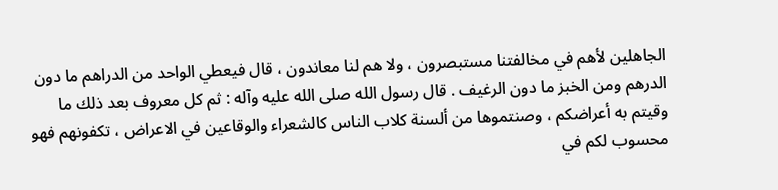الجاهلين لأهم في مخالفتنا مستبصرون ، ولا هم لنا معاندون ، قال فيعطي الواحد من الدراهم ما دون الدرهم ومن الخبز ما دون الرغيف . قال رسول الله صلى الله عليه وآله : ثم كل معروف بعد ذلك ما وقيتم به أعراضكم ، وصنتموها من ألسنة كلاب الناس كالشعراء والوقاعين في الاعراض ، تكفونهم فهو محسوب لكم في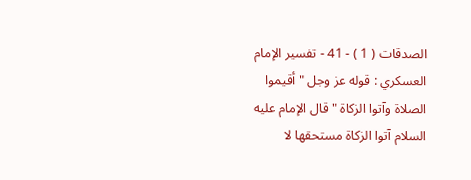الصدقات ( 1 ) - 41 - تفسير الإمام العسكري : قوله عز وجل " أقيموا الصلاة وآتوا الزكاة " قال الإمام عليه السلام آتوا الزكاة مستحقها لا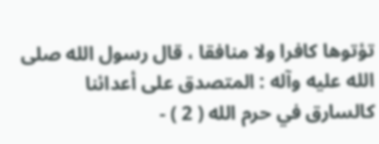تؤتوها كافرا ولا منافقا ، قال رسول الله صلى الله عليه وآله : المتصدق على أعدائنا كالسارق في حرم الله ( 2 ) -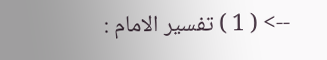--> ( 1 ) تفسير الامام :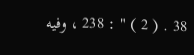38 . ( 2 ) " : 238 ، وفيه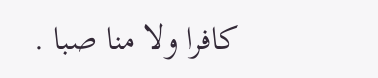كافرا ولا منا صبا .